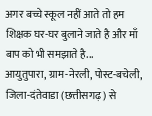अगर बच्चे स्कूल नहीं आते तो हम शिक्षक घर-घर बुलाने जाते है और माँ बाप को भी समझाते है...
आयुतुपारा, ग्राम-नेरली, पोस्ट-बचेली, जिला-दंतेवाडा (छत्तीसगढ़) से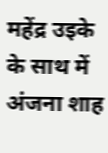महेंद्र उइके के साथ में अंजना शाह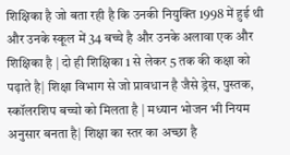शिक्षिका है जो बता रही है कि उनकी नियुक्ति 1998 में हुई थी और उनके स्कूल में 34 बच्चे है और उनके अलावा एक और शिक्षिका है | दो ही शिक्षिका 1 से लेकर 5 तक की कक्षा को पढ़ाते है| शिक्षा विभाग से जो प्रावधान है जैसे ड्रेस, पुस्तक, स्कॉलरशिप बच्चो को मिलता है | मध्यान भोजन भी नियम अनुसार बनता है| शिक्षा का स्तर का अच्छा है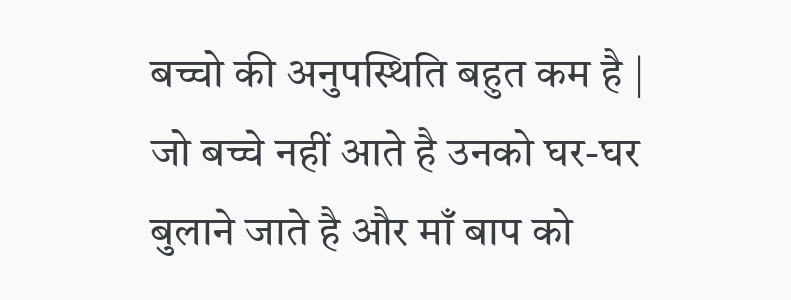बच्चो की अनुपस्थिति बहुत कम है | जो बच्चे नहीं आते है उनको घर-घर बुलाने जाते है और माँ बाप को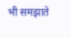भी समझाते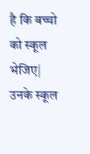है कि बच्चो को स्कूल भेजिए| उनके स्कूल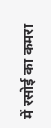में रसोई का कमरा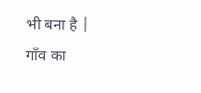भी बना है | गाँव का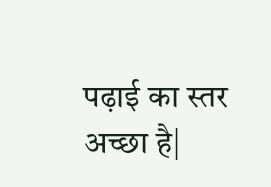पढ़ाई का स्तर अच्छा है|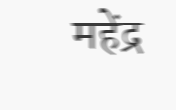महेंद्र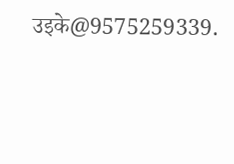उइके@9575259339.